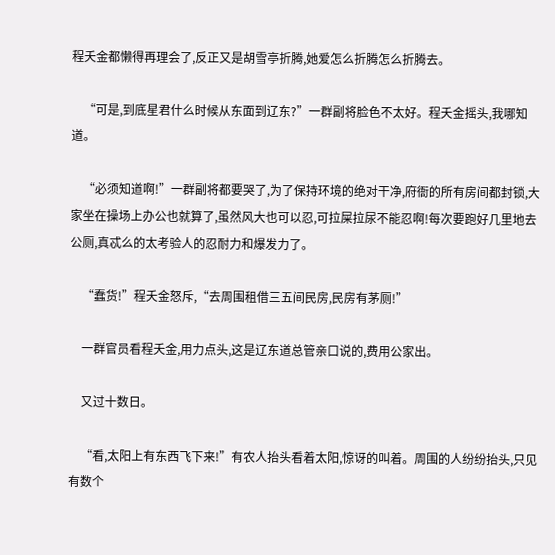程夭金都懒得再理会了,反正又是胡雪亭折腾,她爱怎么折腾怎么折腾去。

    “可是,到底星君什么时候从东面到辽东?”一群副将脸色不太好。程夭金摇头,我哪知道。

    “必须知道啊!”一群副将都要哭了,为了保持环境的绝对干净,府衙的所有房间都封锁,大家坐在操场上办公也就算了,虽然风大也可以忍,可拉屎拉尿不能忍啊!每次要跑好几里地去公厕,真忒么的太考验人的忍耐力和爆发力了。

    “蠢货!”程夭金怒斥,“去周围租借三五间民房,民房有茅厕!”

    一群官员看程夭金,用力点头,这是辽东道总管亲口说的,费用公家出。

    又过十数日。

    “看,太阳上有东西飞下来!”有农人抬头看着太阳,惊讶的叫着。周围的人纷纷抬头,只见有数个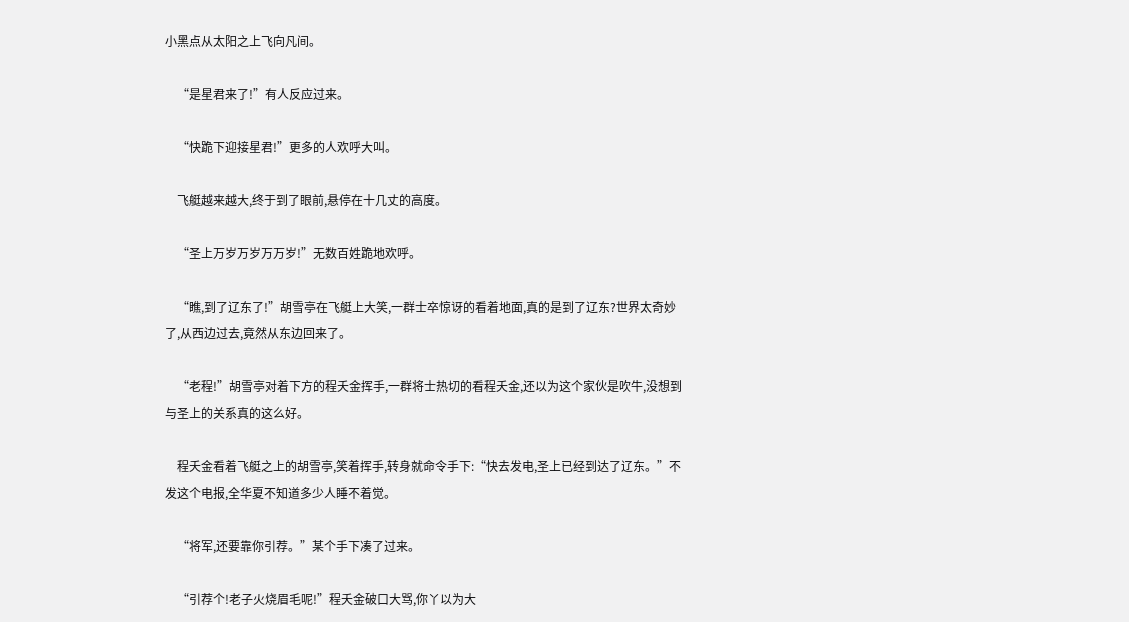小黑点从太阳之上飞向凡间。

    “是星君来了!”有人反应过来。

    “快跪下迎接星君!”更多的人欢呼大叫。

    飞艇越来越大,终于到了眼前,悬停在十几丈的高度。

    “圣上万岁万岁万万岁!”无数百姓跪地欢呼。

    “瞧,到了辽东了!”胡雪亭在飞艇上大笑,一群士卒惊讶的看着地面,真的是到了辽东?世界太奇妙了,从西边过去,竟然从东边回来了。

    “老程!”胡雪亭对着下方的程夭金挥手,一群将士热切的看程夭金,还以为这个家伙是吹牛,没想到与圣上的关系真的这么好。

    程夭金看着飞艇之上的胡雪亭,笑着挥手,转身就命令手下:“快去发电,圣上已经到达了辽东。”不发这个电报,全华夏不知道多少人睡不着觉。

    “将军,还要靠你引荐。”某个手下凑了过来。

    “引荐个!老子火烧眉毛呢!”程夭金破口大骂,你丫以为大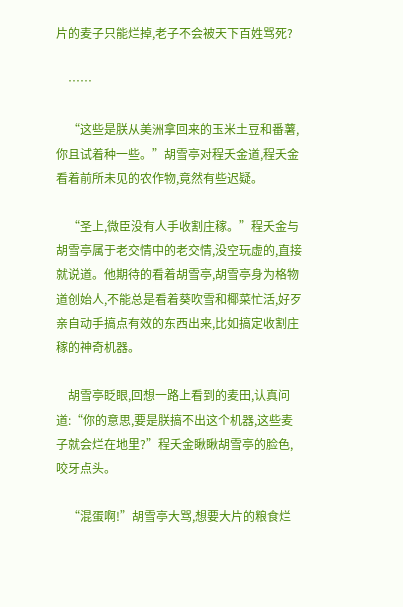片的麦子只能烂掉,老子不会被天下百姓骂死?

    ……

    “这些是朕从美洲拿回来的玉米土豆和番薯,你且试着种一些。”胡雪亭对程夭金道,程夭金看着前所未见的农作物,竟然有些迟疑。

    “圣上,微臣没有人手收割庄稼。”程夭金与胡雪亭属于老交情中的老交情,没空玩虚的,直接就说道。他期待的看着胡雪亭,胡雪亭身为格物道创始人,不能总是看着葵吹雪和椰菜忙活,好歹亲自动手搞点有效的东西出来,比如搞定收割庄稼的神奇机器。

    胡雪亭眨眼,回想一路上看到的麦田,认真问道:“你的意思,要是朕搞不出这个机器,这些麦子就会烂在地里?”程夭金瞅瞅胡雪亭的脸色,咬牙点头。

    “混蛋啊!”胡雪亭大骂,想要大片的粮食烂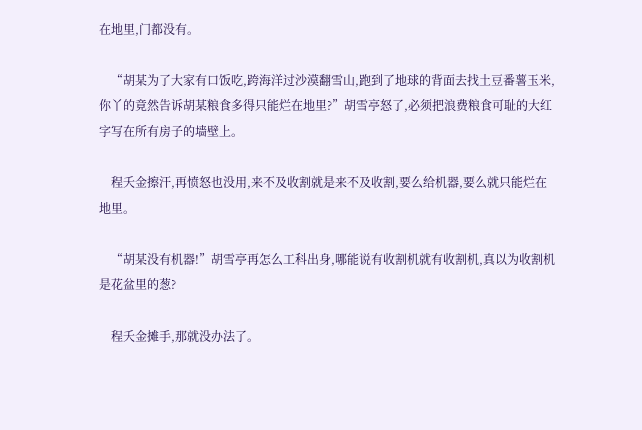在地里,门都没有。

    “胡某为了大家有口饭吃,跨海洋过沙漠翻雪山,跑到了地球的背面去找土豆番薯玉米,你丫的竟然告诉胡某粮食多得只能烂在地里?”胡雪亭怒了,必须把浪费粮食可耻的大红字写在所有房子的墙壁上。

    程夭金擦汗,再愤怒也没用,来不及收割就是来不及收割,要么给机器,要么就只能烂在地里。

    “胡某没有机器!”胡雪亭再怎么工科出身,哪能说有收割机就有收割机,真以为收割机是花盆里的葱?

    程夭金摊手,那就没办法了。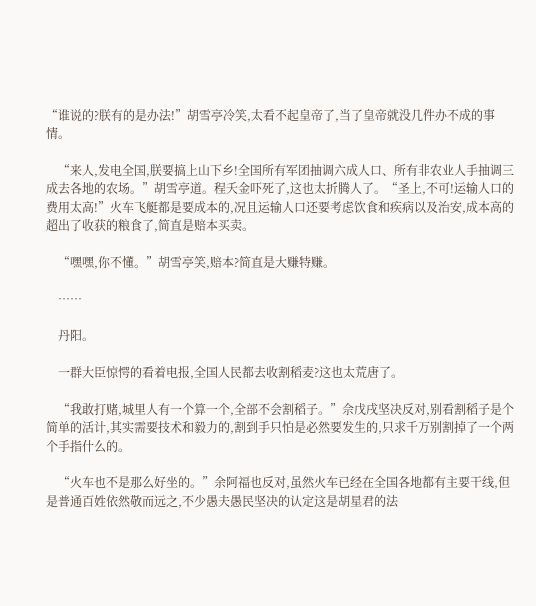“谁说的?朕有的是办法!”胡雪亭冷笑,太看不起皇帝了,当了皇帝就没几件办不成的事情。

    “来人,发电全国,朕要搞上山下乡!全国所有军团抽调六成人口、所有非农业人手抽调三成去各地的农场。”胡雪亭道。程夭金吓死了,这也太折腾人了。“圣上,不可!运输人口的费用太高!”火车飞艇都是要成本的,况且运输人口还要考虑饮食和疾病以及治安,成本高的超出了收获的粮食了,简直是赔本买卖。

    “嘿嘿,你不懂。”胡雪亭笑,赔本?简直是大赚特赚。

    ……

    丹阳。

    一群大臣惊愕的看着电报,全国人民都去收割稻麦?这也太荒唐了。

    “我敢打赌,城里人有一个算一个,全部不会割稻子。”佘戊戌坚决反对,别看割稻子是个简单的活计,其实需要技术和毅力的,割到手只怕是必然要发生的,只求千万别割掉了一个两个手指什么的。

    “火车也不是那么好坐的。”余阿福也反对,虽然火车已经在全国各地都有主要干线,但是普通百姓依然敬而远之,不少愚夫愚民坚决的认定这是胡星君的法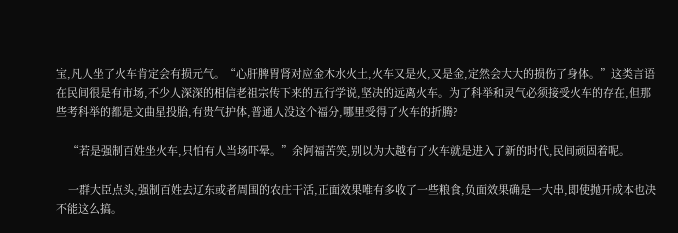宝,凡人坐了火车肯定会有损元气。“心肝脾胃肾对应金木水火土,火车又是火,又是金,定然会大大的损伤了身体。”这类言语在民间很是有市场,不少人深深的相信老祖宗传下来的五行学说,坚决的远离火车。为了科举和灵气必须接受火车的存在,但那些考科举的都是文曲星投胎,有贵气护体,普通人没这个福分,哪里受得了火车的折腾?

    “若是强制百姓坐火车,只怕有人当场吓晕。”余阿福苦笑,别以为大越有了火车就是进入了新的时代,民间顽固着呢。

    一群大臣点头,强制百姓去辽东或者周围的农庄干活,正面效果唯有多收了一些粮食,负面效果确是一大串,即使抛开成本也决不能这么搞。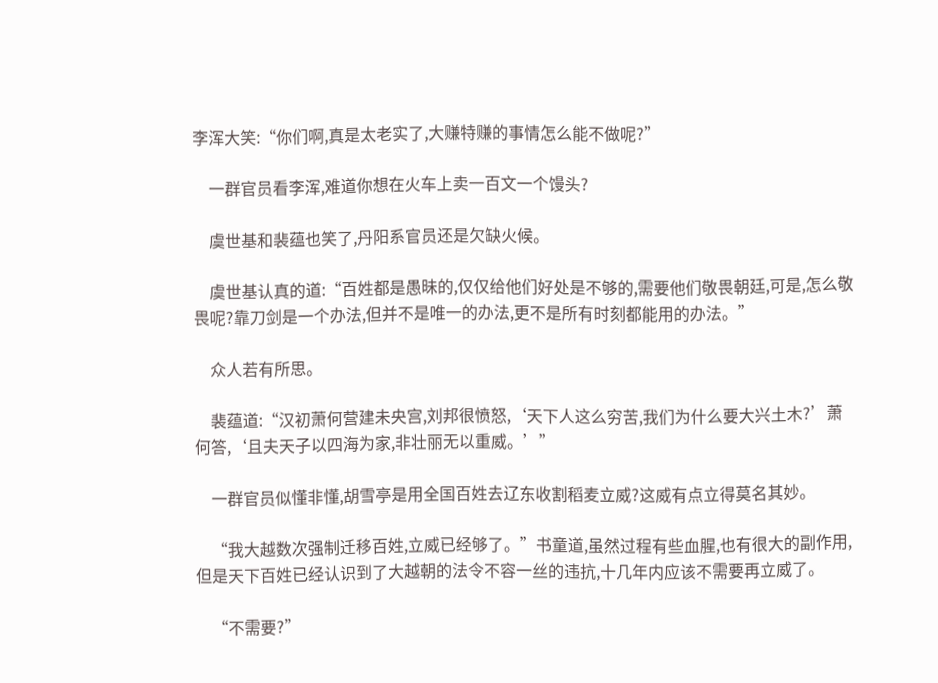李浑大笑:“你们啊,真是太老实了,大赚特赚的事情怎么能不做呢?”

    一群官员看李浑,难道你想在火车上卖一百文一个馒头?

    虞世基和裴蕴也笑了,丹阳系官员还是欠缺火候。

    虞世基认真的道:“百姓都是愚昧的,仅仅给他们好处是不够的,需要他们敬畏朝廷,可是,怎么敬畏呢?靠刀剑是一个办法,但并不是唯一的办法,更不是所有时刻都能用的办法。”

    众人若有所思。

    裴蕴道:“汉初萧何营建未央宫,刘邦很愤怒,‘天下人这么穷苦,我们为什么要大兴土木?’萧何答,‘且夫天子以四海为家,非壮丽无以重威。’”

    一群官员似懂非懂,胡雪亭是用全国百姓去辽东收割稻麦立威?这威有点立得莫名其妙。

    “我大越数次强制迁移百姓,立威已经够了。”书童道,虽然过程有些血腥,也有很大的副作用,但是天下百姓已经认识到了大越朝的法令不容一丝的违抗,十几年内应该不需要再立威了。

    “不需要?”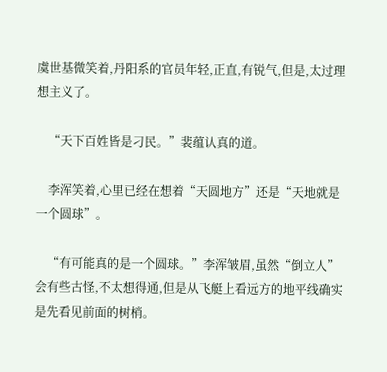虞世基微笑着,丹阳系的官员年轻,正直,有锐气,但是,太过理想主义了。

    “天下百姓皆是刁民。”裴蕴认真的道。

    李浑笑着,心里已经在想着“天圆地方”还是“天地就是一个圆球”。

    “有可能真的是一个圆球。”李浑皱眉,虽然“倒立人”会有些古怪,不太想得通,但是从飞艇上看远方的地平线确实是先看见前面的树梢。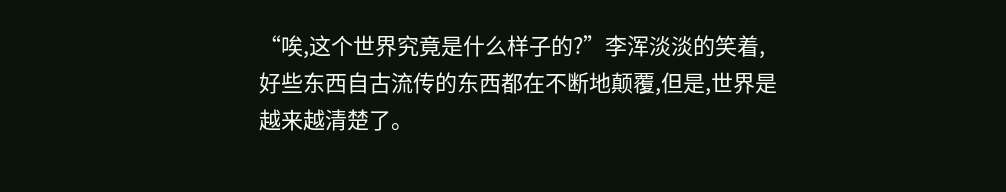“唉,这个世界究竟是什么样子的?”李浑淡淡的笑着,好些东西自古流传的东西都在不断地颠覆,但是,世界是越来越清楚了。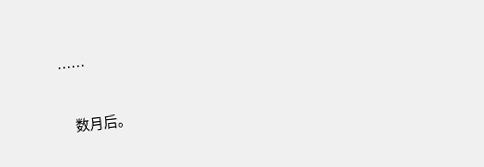……

    数月后。